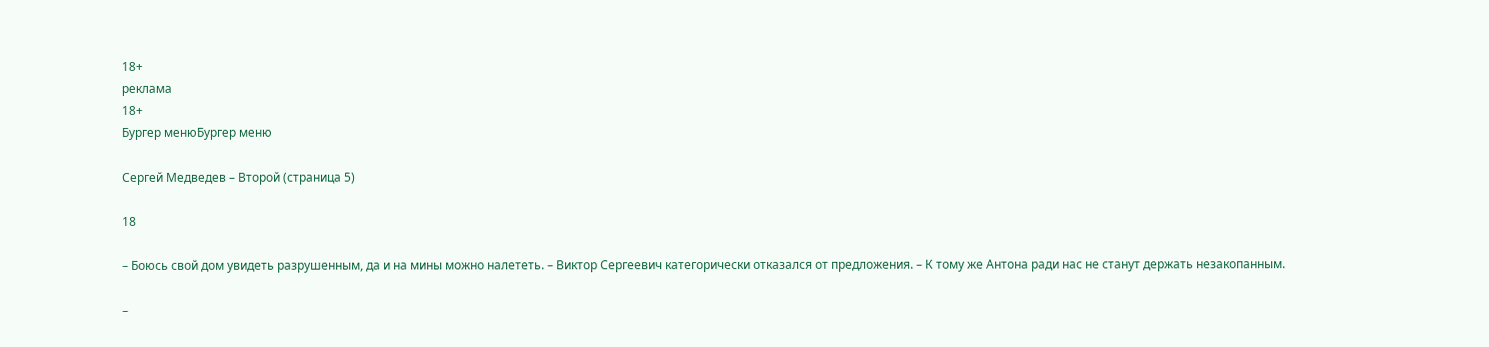18+
реклама
18+
Бургер менюБургер меню

Сергей Медведев – Второй (страница 5)

18

– Боюсь свой дом увидеть разрушенным, да и на мины можно налететь. – Виктор Сергеевич категорически отказался от предложения. – К тому же Антона ради нас не станут держать незакопанным.

–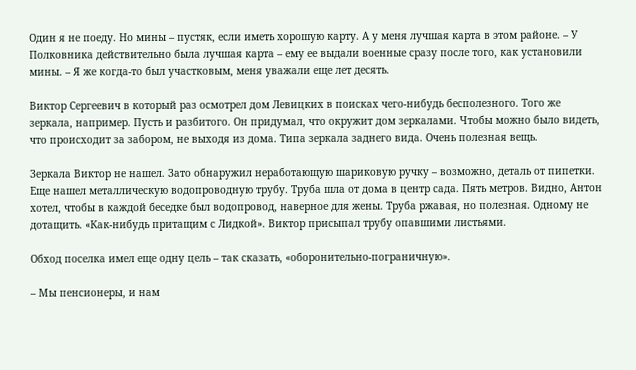Один я не поеду. Но мины – пустяк, если иметь хорошую карту. А у меня лучшая карта в этом районе. – У Полковника действительно была лучшая карта – ему ее выдали военные сразу после того, как установили мины. – Я же когда-то был участковым, меня уважали еще лет десять.

Виктор Сергеевич в который раз осмотрел дом Левицких в поисках чего-нибудь бесполезного. Того же зеркала, например. Пусть и разбитого. Он придумал, что окружит дом зеркалами. Чтобы можно было видеть, что происходит за забором, не выходя из дома. Типа зеркала заднего вида. Очень полезная вещь.

Зеркала Виктор не нашел. Зато обнаружил неработающую шариковую ручку – возможно, деталь от пипетки. Еще нашел металлическую водопроводную трубу. Труба шла от дома в центр сада. Пять метров. Видно, Антон хотел, чтобы в каждой беседке был водопровод, наверное для жены. Труба ржавая, но полезная. Одному не дотащить. «Как-нибудь притащим с Лидкой». Виктор присыпал трубу опавшими листьями.

Обход поселка имел еще одну цель – так сказать, «оборонительно-пограничную».

– Мы пенсионеры, и нам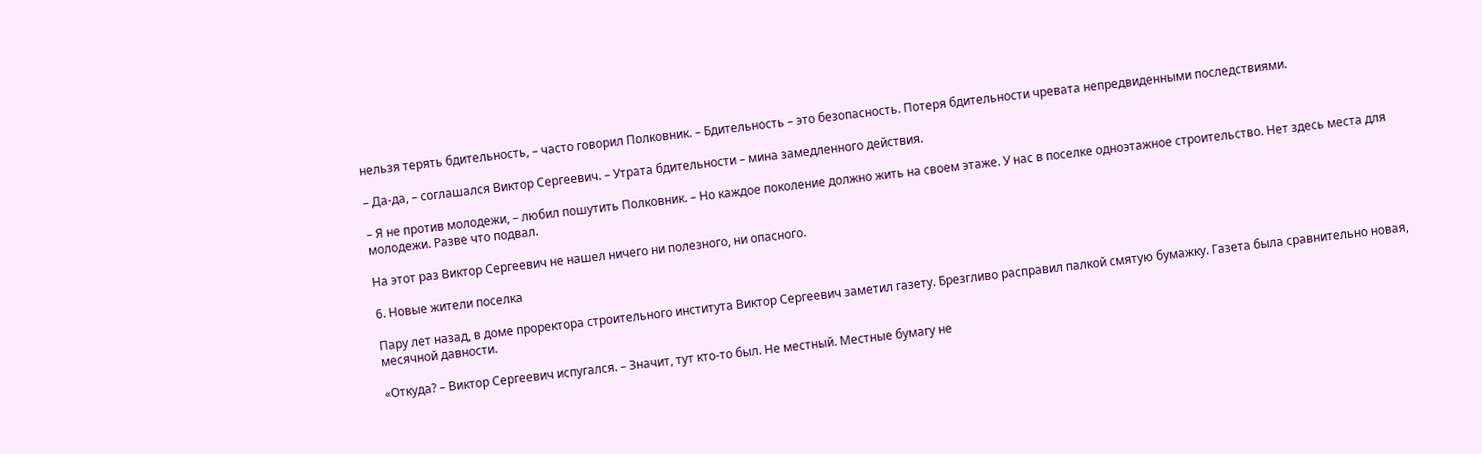нельзя терять бдительность, – часто говорил Полковник. – Бдительность – это безопасность. Потеря бдительности чревата непредвиденными последствиями.

– Да-да, – соглашался Виктор Сергеевич. – Утрата бдительности – мина замедленного действия.

– Я не против молодежи, – любил пошутить Полковник. – Но каждое поколение должно жить на своем этаже. У нас в поселке одноэтажное строительство. Нет здесь места для молодежи. Разве что подвал.

На этот раз Виктор Сергеевич не нашел ничего ни полезного, ни опасного.

6. Новые жители поселка

Пару лет назад, в доме проректора строительного института Виктор Сергеевич заметил газету. Брезгливо расправил палкой смятую бумажку. Газета была сравнительно новая, месячной давности.

«Откуда? – Виктор Сергеевич испугался. – Значит, тут кто-то был. Не местный. Местные бумагу не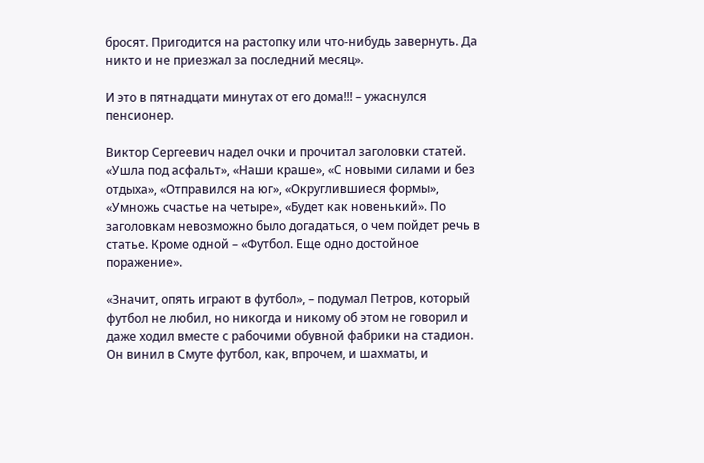бросят. Пригодится на растопку или что-нибудь завернуть. Да никто и не приезжал за последний месяц».

И это в пятнадцати минутах от его дома!!! – ужаснулся пенсионер.

Виктор Сергеевич надел очки и прочитал заголовки статей. «Ушла под асфальт», «Наши краше», «С новыми силами и без отдыха», «Отправился на юг», «Округлившиеся формы», «Умножь счастье на четыре», «Будет как новенький». По заголовкам невозможно было догадаться, о чем пойдет речь в статье. Кроме одной – «Футбол. Еще одно достойное поражение».

«Значит, опять играют в футбол», – подумал Петров, который футбол не любил, но никогда и никому об этом не говорил и даже ходил вместе с рабочими обувной фабрики на стадион. Он винил в Смуте футбол, как, впрочем, и шахматы, и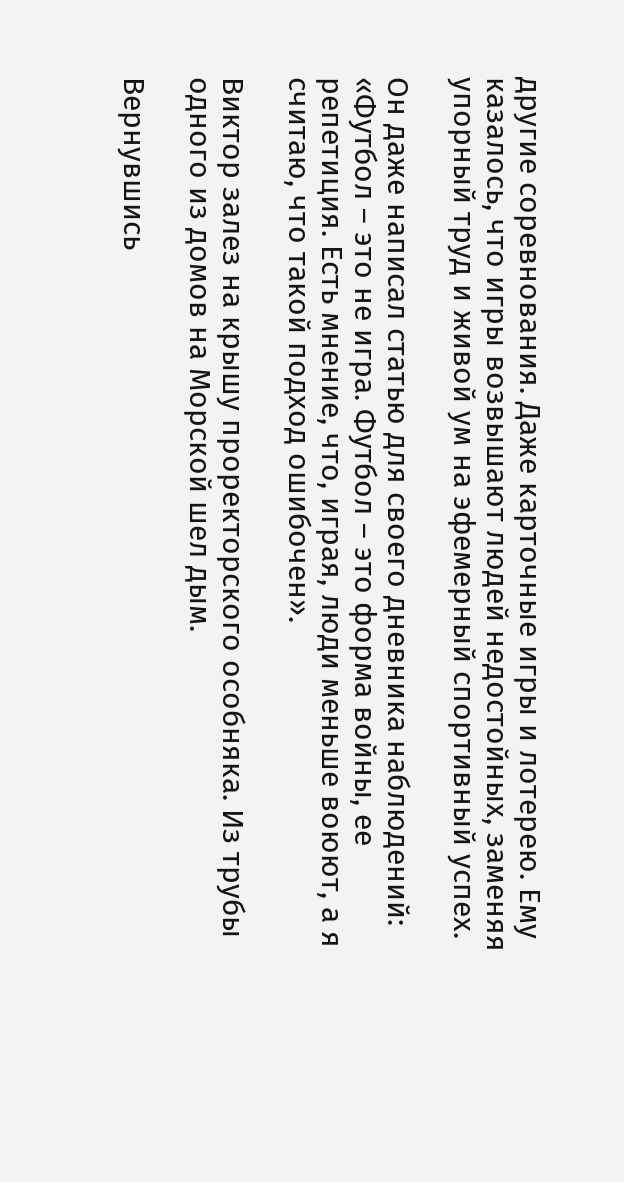другие соревнования. Даже карточные игры и лотерею. Ему казалось, что игры возвышают людей недостойных, заменяя упорный труд и живой ум на эфемерный спортивный успех.

Он даже написал статью для своего дневника наблюдений: «Футбол – это не игра. Футбол – это форма войны, ее репетиция. Есть мнение, что, играя, люди меньше воюют, а я считаю, что такой подход ошибочен».

Виктор залез на крышу проректорского особняка. Из трубы одного из домов на Морской шел дым.

Вернувшись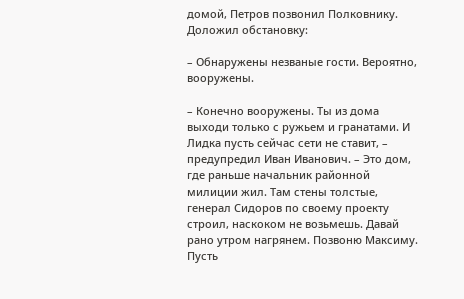домой, Петров позвонил Полковнику. Доложил обстановку:

– Обнаружены незваные гости. Вероятно, вооружены.

– Конечно вооружены. Ты из дома выходи только с ружьем и гранатами. И Лидка пусть сейчас сети не ставит, – предупредил Иван Иванович. – Это дом, где раньше начальник районной милиции жил. Там стены толстые, генерал Сидоров по своему проекту строил, наскоком не возьмешь. Давай рано утром нагрянем. Позвоню Максиму. Пусть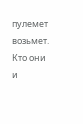пулемет возьмет. Кто они и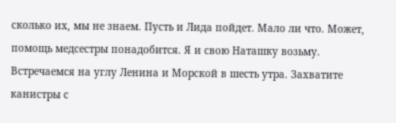сколько их, мы не знаем. Пусть и Лида пойдет. Мало ли что. Может, помощь медсестры понадобится. Я и свою Наташку возьму. Встречаемся на углу Ленина и Морской в шесть утра. Захватите канистры с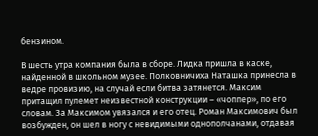бензином.

В шесть утра компания была в сборе. Лидка пришла в каске, найденной в школьном музее. Полковничиха Наташка принесла в ведре провизию, на случай если битва затянется. Максим притащил пулемет неизвестной конструкции – «чоппер», по его словам. За Максимом увязался и его отец. Роман Максимович был возбужден, он шел в ногу с невидимыми однополчанами, отдавая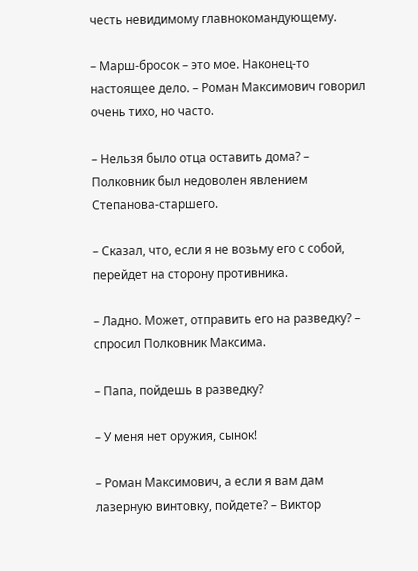честь невидимому главнокомандующему.

– Марш-бросок – это мое. Наконец-то настоящее дело. – Роман Максимович говорил очень тихо, но часто.

– Нельзя было отца оставить дома? – Полковник был недоволен явлением Степанова-старшего.

– Сказал, что, если я не возьму его с собой, перейдет на сторону противника.

– Ладно. Может, отправить его на разведку? – спросил Полковник Максима.

– Папа, пойдешь в разведку?

– У меня нет оружия, сынок!

– Роман Максимович, а если я вам дам лазерную винтовку, пойдете? – Виктор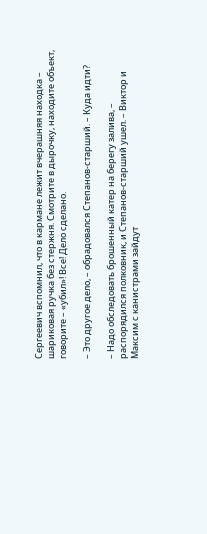Сергеевич вспомнил, что в кармане лежит вчерашняя находка – шариковая ручка без стержня. Смотрите в дырочку, находите объект, говорите – «убил»! Все! Дело сделано.

– Это другое дело, – обрадовался Степанов-старший. – Куда идти?

– Надо обследовать брошенный катер на берегу залива, – распорядился полковник, и Степанов-старший ушел. – Виктор и Максим с канистрами зайдут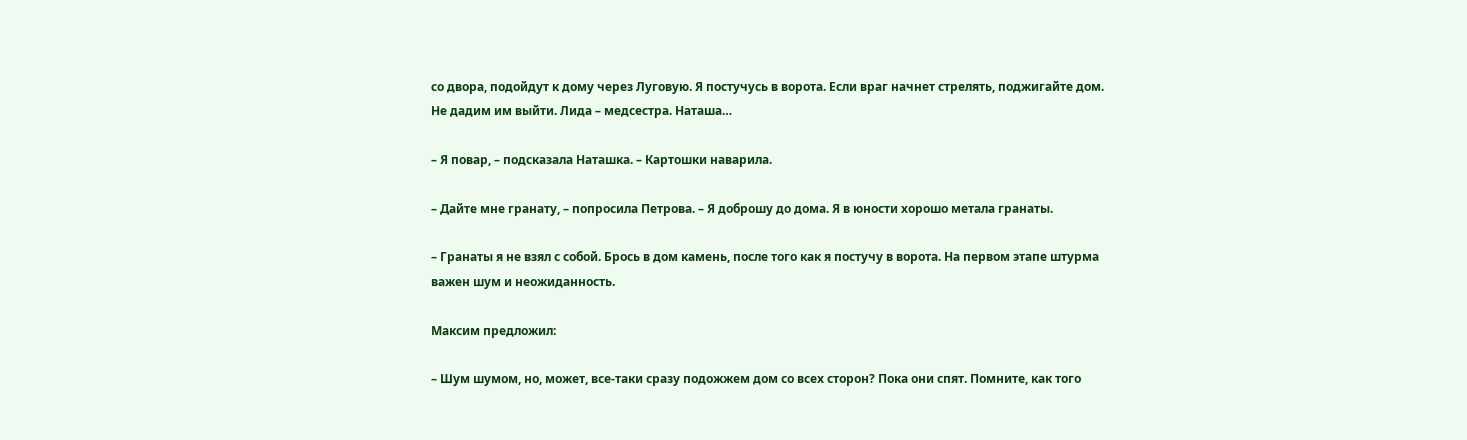со двора, подойдут к дому через Луговую. Я постучусь в ворота. Если враг начнет стрелять, поджигайте дом. Не дадим им выйти. Лида – медсестра. Наташа…

– Я повар, – подсказала Наташка. – Картошки наварила.

– Дайте мне гранату, – попросила Петрова. – Я доброшу до дома. Я в юности хорошо метала гранаты.

– Гранаты я не взял с собой. Брось в дом камень, после того как я постучу в ворота. На первом этапе штурма важен шум и неожиданность.

Максим предложил:

– Шум шумом, но, может, все-таки сразу подожжем дом со всех сторон? Пока они спят. Помните, как того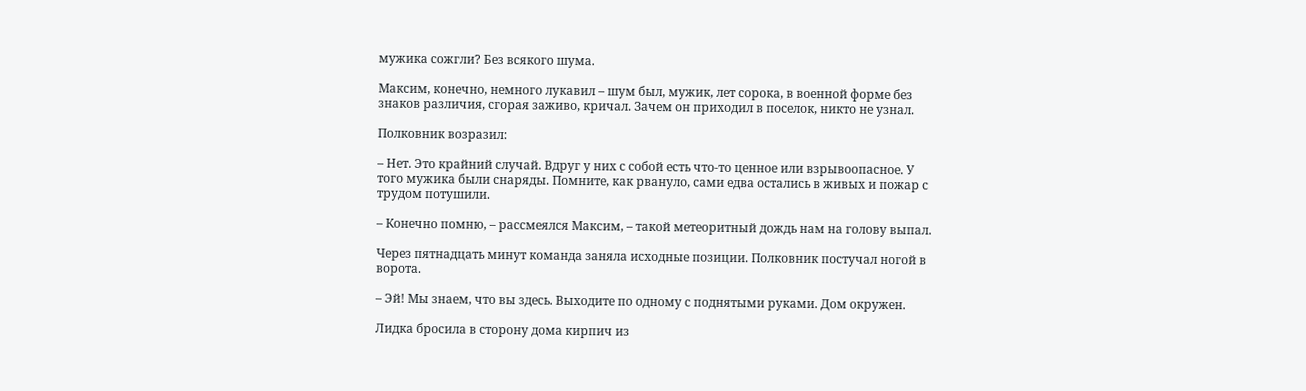мужика сожгли? Без всякого шума.

Максим, конечно, немного лукавил – шум был, мужик, лет сорока, в военной форме без знаков различия, сгорая заживо, кричал. Зачем он приходил в поселок, никто не узнал.

Полковник возразил:

– Нет. Это крайний случай. Вдруг у них с собой есть что-то ценное или взрывоопасное. У того мужика были снаряды. Помните, как рвануло, сами едва остались в живых и пожар с трудом потушили.

– Конечно помню, – рассмеялся Максим, – такой метеоритный дождь нам на голову выпал.

Через пятнадцать минут команда заняла исходные позиции. Полковник постучал ногой в ворота.

– Эй! Мы знаем, что вы здесь. Выходите по одному с поднятыми руками. Дом окружен.

Лидка бросила в сторону дома кирпич из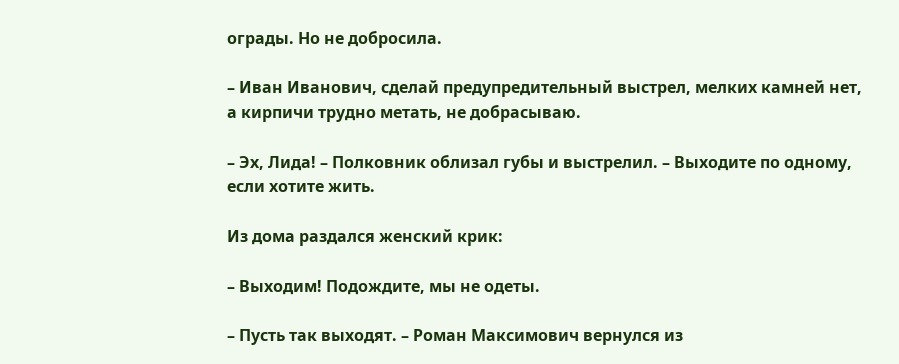ограды. Но не добросила.

– Иван Иванович, сделай предупредительный выстрел, мелких камней нет, а кирпичи трудно метать, не добрасываю.

– Эх, Лида! – Полковник облизал губы и выстрелил. – Выходите по одному, если хотите жить.

Из дома раздался женский крик:

– Выходим! Подождите, мы не одеты.

– Пусть так выходят. – Роман Максимович вернулся из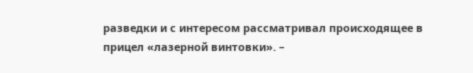разведки и с интересом рассматривал происходящее в прицел «лазерной винтовки». –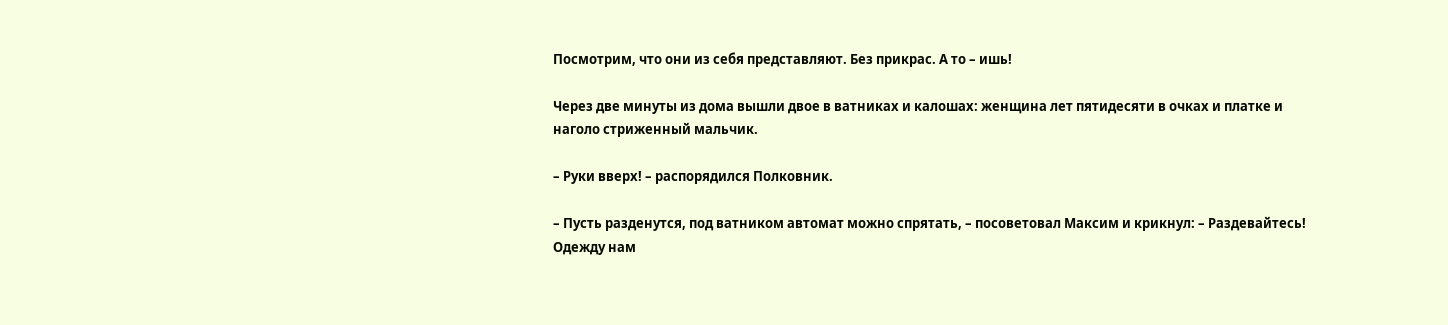Посмотрим, что они из себя представляют. Без прикрас. А то – ишь!

Через две минуты из дома вышли двое в ватниках и калошах: женщина лет пятидесяти в очках и платке и наголо стриженный мальчик.

– Руки вверх! – распорядился Полковник.

– Пусть разденутся, под ватником автомат можно спрятать, – посоветовал Максим и крикнул: – Раздевайтесь! Одежду нам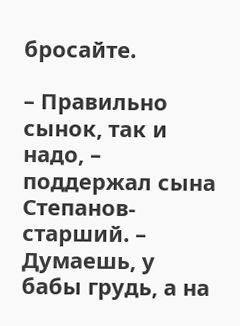бросайте.

– Правильно сынок, так и надо, – поддержал сына Степанов-старший. – Думаешь, у бабы грудь, а на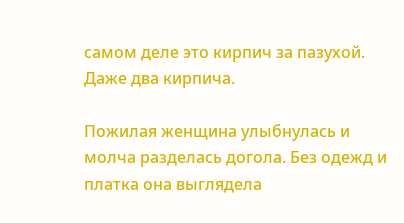самом деле это кирпич за пазухой. Даже два кирпича.

Пожилая женщина улыбнулась и молча разделась догола. Без одежд и платка она выглядела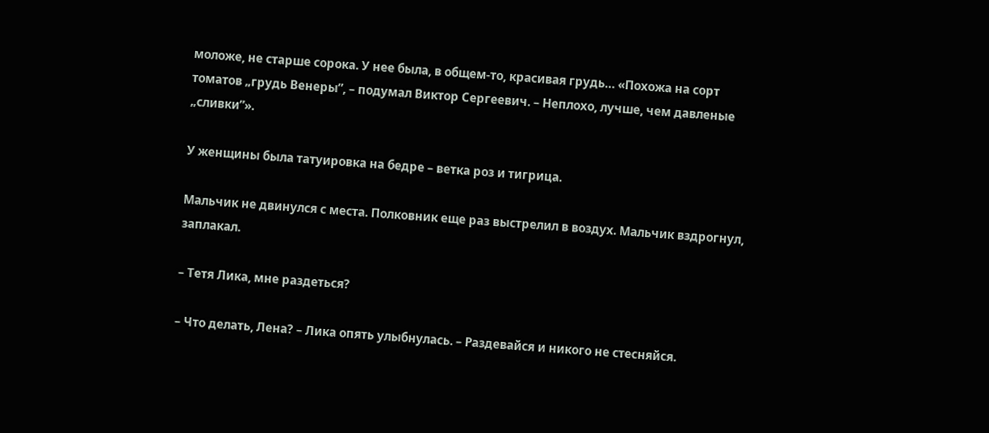моложе, не старше сорока. У нее была, в общем-то, красивая грудь… «Похожа на сорт томатов „грудь Венеры”, – подумал Виктор Сергеевич. – Неплохо, лучше, чем давленые „сливки”».

У женщины была татуировка на бедре – ветка роз и тигрица.

Мальчик не двинулся с места. Полковник еще раз выстрелил в воздух. Мальчик вздрогнул, заплакал.

– Тетя Лика, мне раздеться?

– Что делать, Лена? – Лика опять улыбнулась. – Раздевайся и никого не стесняйся.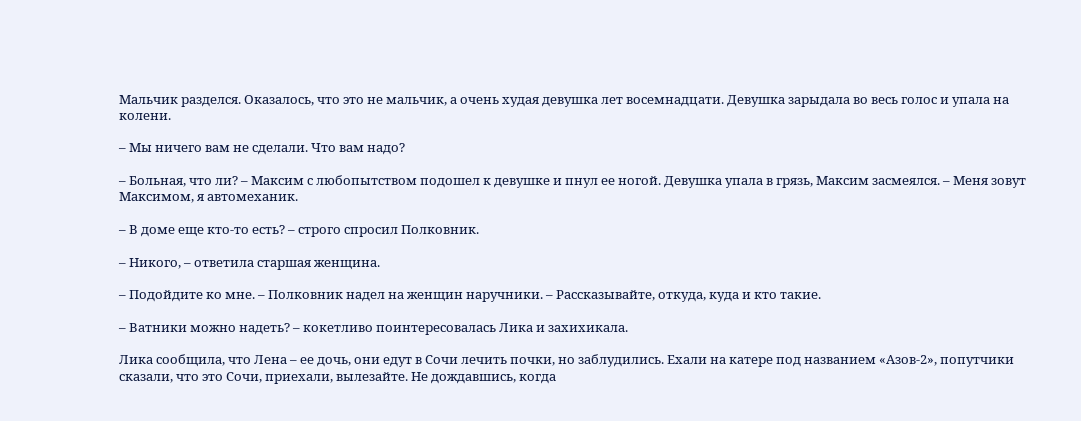Мальчик разделся. Оказалось, что это не мальчик, а очень худая девушка лет восемнадцати. Девушка зарыдала во весь голос и упала на колени.

– Мы ничего вам не сделали. Что вам надо?

– Больная, что ли? – Максим с любопытством подошел к девушке и пнул ее ногой. Девушка упала в грязь, Максим засмеялся. – Меня зовут Максимом, я автомеханик.

– В доме еще кто-то есть? – строго спросил Полковник.

– Никого, – ответила старшая женщина.

– Подойдите ко мне. – Полковник надел на женщин наручники. – Рассказывайте, откуда, куда и кто такие.

– Ватники можно надеть? – кокетливо поинтересовалась Лика и захихикала.

Лика сообщила, что Лена – ее дочь, они едут в Сочи лечить почки, но заблудились. Ехали на катере под названием «Азов-2», попутчики сказали, что это Сочи, приехали, вылезайте. Не дождавшись, когда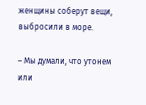женщины соберут вещи, выбросили в море.

– Мы думали, что утонем или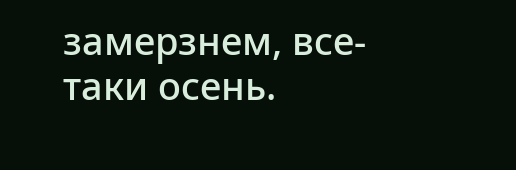замерзнем, все-таки осень.